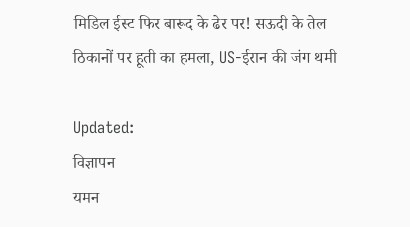मिडिल ईस्ट फिर बारूद के ढेर पर! सऊदी के तेल ठिकानों पर हूती का हमला, US-ईरान की जंग थमी

Updated:
विज्ञापन
यमन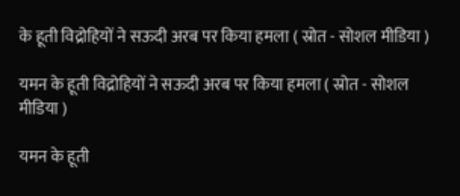के हूती विद्रोहियों ने सऊदी अरब पर किया हमला ( स्रोत - सोशल मीडिया )

यमन के हूती विद्रोहियों ने सऊदी अरब पर किया हमला ( स्रोत - सोशल मीडिया )

यमन के हूती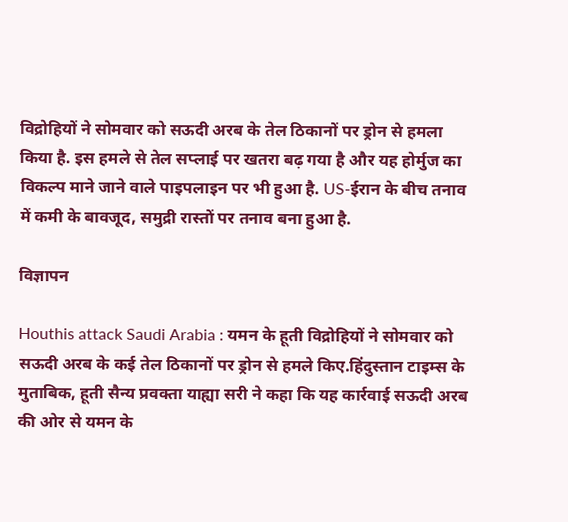विद्रोहियों ने सोमवार को सऊदी अरब के तेल ठिकानों पर ड्रोन से हमला किया है. इस हमले से तेल सप्लाई पर खतरा बढ़ गया है और यह होर्मुज का विकल्प माने जाने वाले पाइपलाइन पर भी हुआ है. US-ईरान के बीच तनाव में कमी के बावजूद, समुद्री रास्तों पर तनाव बना हुआ है.

विज्ञापन

Houthis attack Saudi Arabia : यमन के हूती विद्रोहियों ने सोमवार को सऊदी अरब के कई तेल ठिकानों पर ड्रोन से हमले किए.हिंदुस्तान टाइम्स के मुताबिक, हूती सैन्य प्रवक्ता याह्या सरी ने कहा कि यह कार्रवाई सऊदी अरब की ओर से यमन के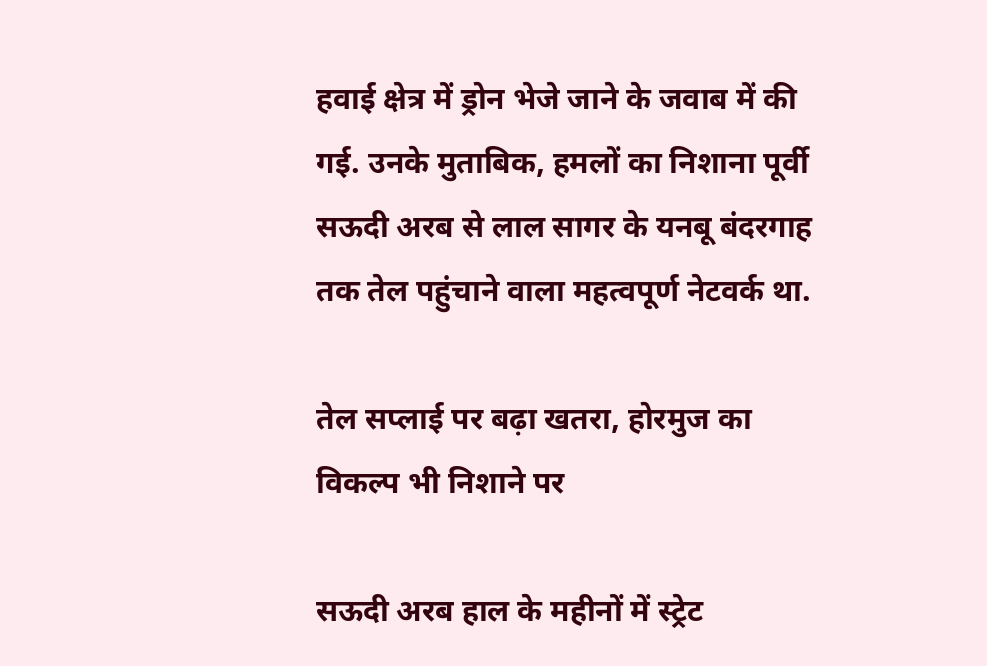हवाई क्षेत्र में ड्रोन भेजे जाने के जवाब में की गई. उनके मुताबिक, हमलों का निशाना पूर्वी सऊदी अरब से लाल सागर के यनबू बंदरगाह तक तेल पहुंचाने वाला महत्वपूर्ण नेटवर्क था.

तेल सप्लाई पर बढ़ा खतरा, होरमुज का विकल्प भी निशाने पर

सऊदी अरब हाल के महीनों में स्ट्रेट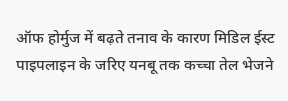ऑफ होर्मुज में बढ़ते तनाव के कारण मिडिल ईस्ट पाइपलाइन के जरिए यनबू तक कच्चा तेल भेजने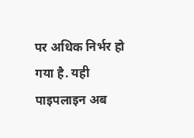पर अधिक निर्भर हो गया है. यही पाइपलाइन अब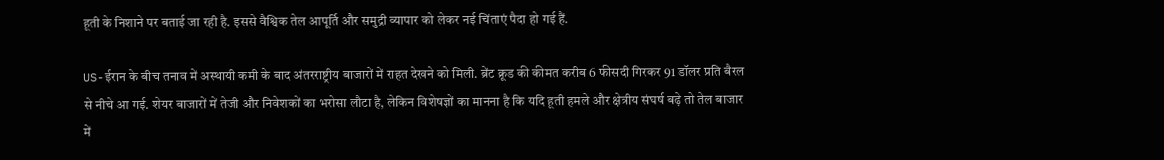हूती के निशाने पर बताई जा रही है. इससे वैश्विक तेल आपूर्ति और समुद्री व्यापार को लेकर नई चिंताएं पैदा हो गई हैं.

US-ईरान के बीच तनाव में अस्थायी कमी के बाद अंतरराष्ट्रीय बाजारों में राहत देखने को मिली. ब्रेंट क्रूड की कीमत करीब 6 फीसदी गिरकर 91 डॉलर प्रति बैरल से नीचे आ गई. शेयर बाजारों में तेजी और निवेशकों का भरोसा लौटा है, लेकिन विशेषज्ञों का मानना है कि यदि हूती हमले और क्षेत्रीय संघर्ष बढ़े तो तेल बाजार में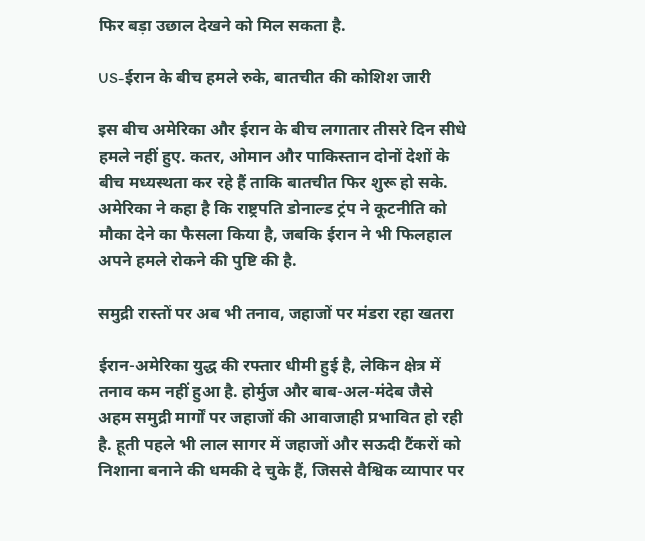फिर बड़ा उछाल देखने को मिल सकता है.

US-ईरान के बीच हमले रुके, बातचीत की कोशिश जारी

इस बीच अमेरिका और ईरान के बीच लगातार तीसरे दिन सीधे हमले नहीं हुए. कतर, ओमान और पाकिस्तान दोनों देशों के बीच मध्यस्थता कर रहे हैं ताकि बातचीत फिर शुरू हो सके. अमेरिका ने कहा है कि राष्ट्रपति डोनाल्ड ट्रंप ने कूटनीति को मौका देने का फैसला किया है, जबकि ईरान ने भी फिलहाल अपने हमले रोकने की पुष्टि की है.

समुद्री रास्तों पर अब भी तनाव, जहाजों पर मंडरा रहा खतरा

ईरान-अमेरिका युद्ध की रफ्तार धीमी हुई है, लेकिन क्षेत्र में तनाव कम नहीं हुआ है. होर्मुज और बाब-अल-मंदेब जैसे अहम समुद्री मार्गों पर जहाजों की आवाजाही प्रभावित हो रही है. हूती पहले भी लाल सागर में जहाजों और सऊदी टैंकरों को निशाना बनाने की धमकी दे चुके हैं, जिससे वैश्विक व्यापार पर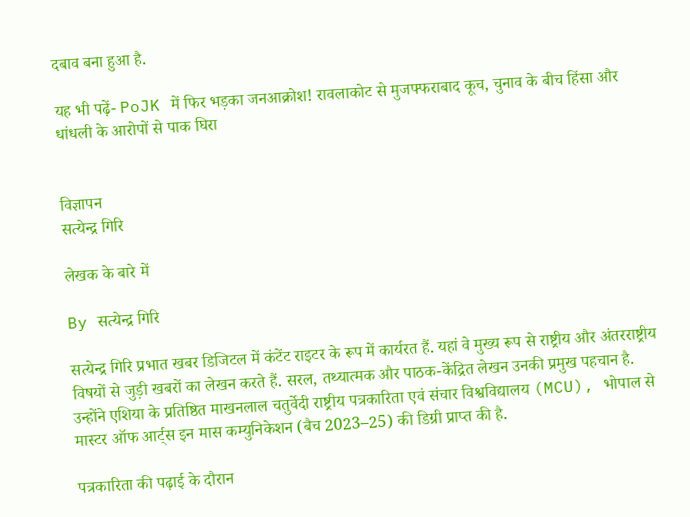दबाव बना हुआ है.

यह भी पढ़ें- PoJK में फिर भड़का जनआक्रोश! रावलाकोट से मुजफ्फराबाद कूच, चुनाव के बीच हिंसा और धांधली के आरोपों से पाक घिरा


विज्ञापन
सत्येन्द्र गिरि

लेखक के बारे में

By सत्येन्द्र गिरि

सत्येन्द्र गिरि प्रभात खबर डिजिटल में कंटेंट राइटर के रूप में कार्यरत हैं. यहां वे मुख्य रूप से राष्ट्रीय और अंतरराष्ट्रीय विषयों से जुड़ी खबरों का लेखन करते हैं. सरल, तथ्यात्मक और पाठक-केंद्रित लेखन उनकी प्रमुख पहचान है. उन्होंने एशिया के प्रतिष्ठित माखनलाल चतुर्वेदी राष्ट्रीय पत्रकारिता एवं संचार विश्वविद्यालय (MCU), भोपाल से मास्टर ऑफ आर्ट्स इन मास कम्युनिकेशन (बैच 2023–25) की डिग्री प्राप्त की है.

पत्रकारिता की पढ़ाई के दौरान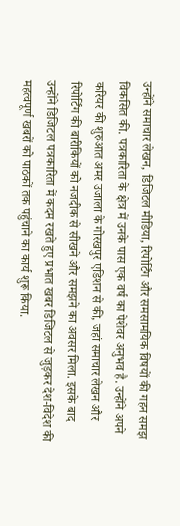उन्होंने समाचार लेखन, डिजिटल मीडिया, रिपोर्टिंग और समसामयिक विषयों की गहन समझ विकसित की. पत्रकारिता के क्षेत्र में उनके पास एक वर्ष का पेशेवर अनुभव है. उन्होंने अपने करियर की शुरुआत अमर उजाला के गोरखपुर एडिशन से की, जहां समाचार लेखन और रिपोर्टिंग की बारीकियों को नजदीक से सीखने और समझने का अवसर मिला. इसके बाद उन्होंने डिजिटल पत्रकारिता में कदम रखते हुए प्रभात खबर डिजिटल से जुड़कर देश-विदेश की महत्वपूर्ण खबरों को पाठकों तक पहुंचाने का कार्य शुरू किया.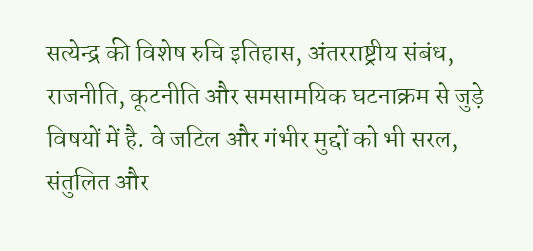सत्येन्द्र की विशेष रुचि इतिहास, अंतरराष्ट्रीय संबंध, राजनीति, कूटनीति और समसामयिक घटनाक्रम से जुड़े विषयों में है. वे जटिल और गंभीर मुद्दों को भी सरल, संतुलित और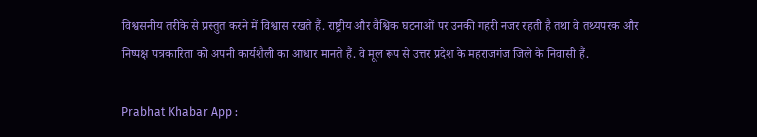विश्वसनीय तरीके से प्रस्तुत करने में विश्वास रखते हैं. राष्ट्रीय और वैश्विक घटनाओं पर उनकी गहरी नजर रहती है तथा वे तथ्यपरक और निष्पक्ष पत्रकारिता को अपनी कार्यशैली का आधार मानते हैं. वे मूल रूप से उत्तर प्रदेश के महराजगंज जिले के निवासी हैं.

Prabhat Khabar App :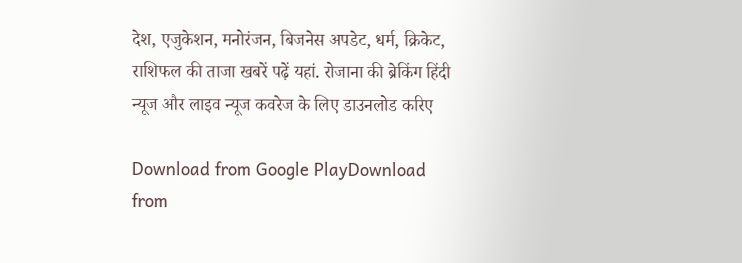देश, एजुकेशन, मनोरंजन, बिजनेस अपडेट, धर्म, क्रिकेट, राशिफल की ताजा खबरें पढ़ें यहां. रोजाना की ब्रेकिंग हिंदी न्यूज और लाइव न्यूज कवरेज के लिए डाउनलोड करिए

Download from Google PlayDownload from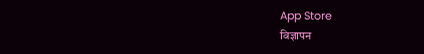App Store
विज्ञापन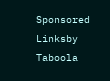Sponsored Linksby Taboola